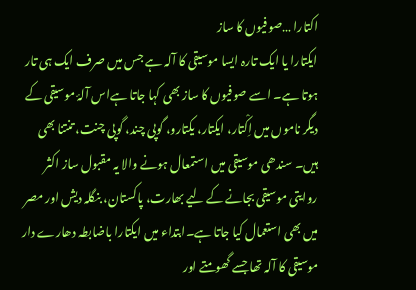اکتارا …صوفیوں کا ساز
ایکتارا یا ایک تارہ ایسا موسیقی کا آلہ ہے جس میں صرف ایک ہی تار ہوتا ہے۔ اسے صوفیوں کا ساز بھی کہا جاتا ہےاس آلۂ موسیقی کے دیگر ناموں میں اِکْتار، ایکتار، یکتارو، گوپی چند، گوپی چنت، تنتنا بھی ہیں۔ سندھی موسیقی میں استمعال ہونے والا یہ مقبول ساز اکثر روایتی موسیقی بجانے کے لیے بھارت، پاکستان، بنگلہ دیش اور مصر میں بھی استعمال کیا جاتا ہے۔ابتداء میں ایکتارا باضابطہ دھارے دار موسیقی کا آلہ تھا جسے گھومتے اور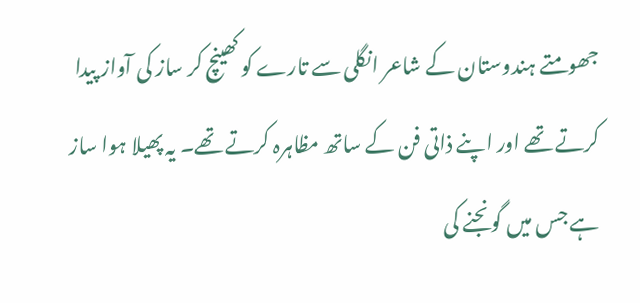جھومتے ہندوستان کے شاعر انگلی سے تارے کو کھینچ کر ساز کی آواز پیدا کرتے تھے اور اپنے ذاتی فن کے ساتھ مظاہرہ کرتے تھے۔ یہ پھیلا ہوا ساز ہے جس میں گونجنے کی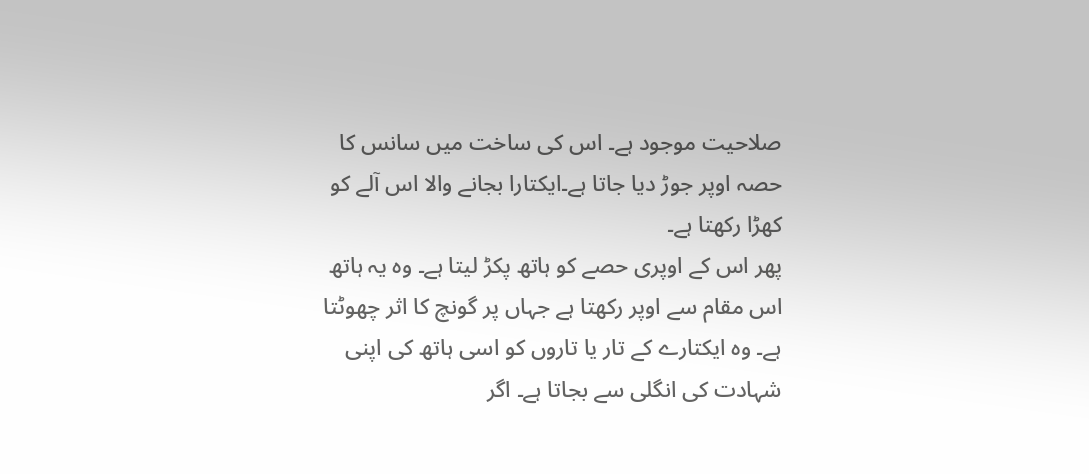صلاحیت موجود ہے۔ اس کی ساخت میں سانس کا حصہ اوپر جوڑ دیا جاتا ہے۔ایکتارا بجانے والا اس آلے کو کھڑا رکھتا ہے۔
پھر اس کے اوپری حصے کو ہاتھ پکڑ لیتا ہے۔ وہ یہ ہاتھ اس مقام سے اوپر رکھتا ہے جہاں پر گونچ کا اثر چھوٹتا ہے۔ وہ ایکتارے کے تار یا تاروں کو اسی ہاتھ کی اپنی شہادت کی انگلی سے بجاتا ہے۔ اگر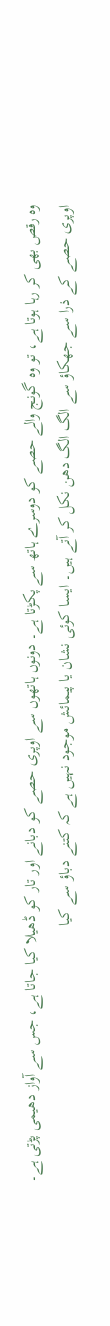وہ رقص بھی کر رہا ہوتا ہے، تو وہ گونج والے حصے کو دوسرے ہاتھ سے پکڑتا ہے۔ دونوں ہاتھوں سے اوپری حصے کو دبانے اور تار کو ڈھیلا کیا جاتا ہے، جس سے آواز دھیمی پڑتی ہے۔
اوپری حصے کے ذرا سے جھکاؤ سے الگ الگ دھن نکل کر آتے ہیں۔ ایسا کوئی نشان یا پیمائش موجود نہیں ہے کہ کتنے دباؤ سے کیا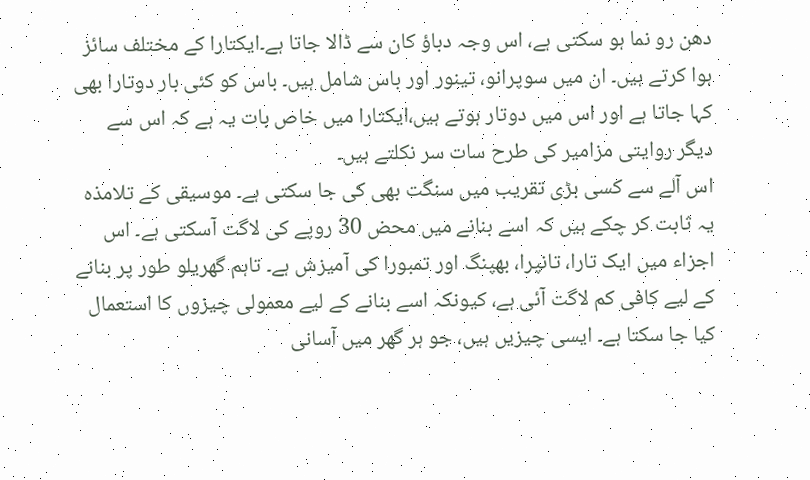دھن رو نما ہو سکتی ہے، اس وجہ دباؤ کان سے ڈالا جاتا ہے۔ایکتارا کے مختلف سائز ہوا کرتے ہیں۔ ان میں سوپرانو، تینور اور باس شامل ہیں۔ باس کو کئی بار دوتارا بھی کہا جاتا ہے اور اس میں دوتار ہوتے ہیں،ایکتارا میں خاص بات یہ ہے کہ اس سے دیگر روایتی مزامیر کی طرح سات سر نکلتے ہیں۔
اس آلے سے کسی بڑی تقریب میں سنگت بھی کی جا سکتی ہے۔ موسیقی کے تلامذہ یہ ثابت کر چکے ہیں کہ اسے بنانے میں محض 30 روپے کی لاگت آسکتی ہے۔ اس اجزاء میں ایک تارا، تانپرا، بھپنگ اور تمبورا کی آمیزش ہے۔ تاہم گھریلو طور پر بنانے کے لیے کافی کم لاگت آئی ہے، کیونکہ اسے بنانے کے لیے معمولی چیزوں کا استعمال کیا جا سکتا ہے۔ ایسی چیزیں ہیں، جو ہر گھر میں آسانی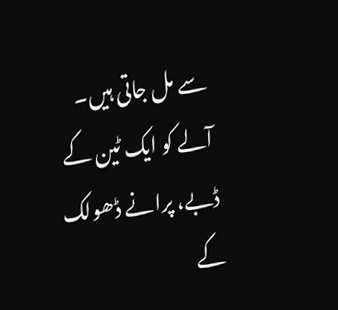سے مل جاتی ہیں۔ آلے کو ایک ٹین کے ڈبے، پرانے ڈھولک کے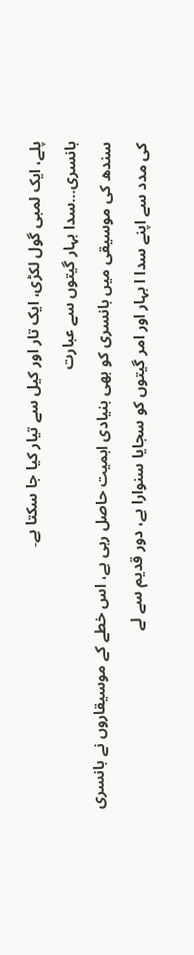پلے، ایک لمبی گول لکڑی، ایک تار اور کیل سے تیار کیا جا سکتا ہے۔
بانسری…سدا بہار گیتوں سے عبارت
سندھ کی موسیقی میں بانسری کو بھی بنیادی اہمیت حاصل رہی ہے، اس خطے کے موسیقاروں نے بانسری کی مدد سے اپنے سدا ا بہار اور امر گیتوں کو سجایا سنوارا ہے، دور قدیم سے لے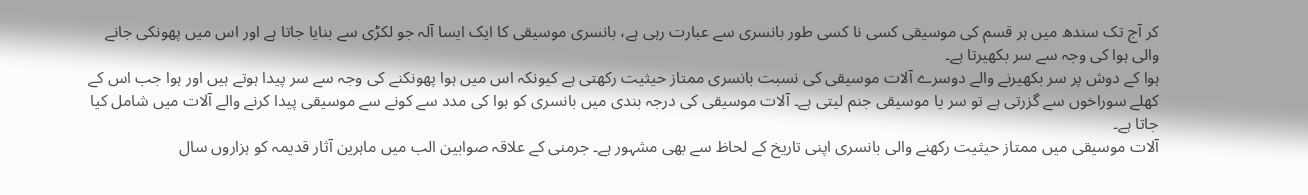کر آج تک سندھ میں ہر قسم کی موسیقی کسی نا کسی طور بانسری سے عبارت رہی ہے، بانسری موسیقی کا ایک ایسا آلہ جو لکڑی سے بنایا جاتا ہے اور اس میں پھونکی جانے والی ہوا کی وجہ سے سر بکھیرتا ہے۔
ہوا کے دوش پر سر بکھیرنے والے دوسرے آلات موسیقی کی نسبت بانسری ممتاز حیثیت رکھتی ہے کیونکہ اس میں ہوا پھونکنے کی وجہ سے سر پیدا ہوتے ہیں اور ہوا جب اس کے کھلے سوراخوں سے گزرتی ہے تو سر یا موسیقی جنم لیتی ہے۔ آلات موسیقی کی درجہ بندی میں بانسری کو ہوا کی مدد سے کونے سے موسیقی پیدا کرنے والے آلات میں شامل کیا جاتا ہے۔
آلات موسیقی میں ممتاز حیثیت رکھنے والی بانسری اپنی تاریخ کے لحاظ سے بھی مشہور ہے۔ جرمنی کے علاقہ صوابین الب میں ماہرین آثار قدیمہ کو ہزاروں سال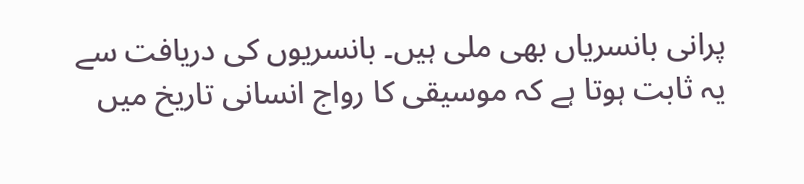پرانی بانسریاں بھی ملی ہیں۔ بانسریوں کی دریافت سے یہ ثابت ہوتا ہے کہ موسیقی کا رواج انسانی تاریخ میں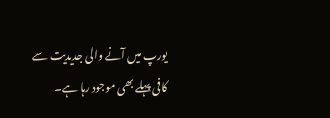یورپ میں آنے والی جدیدیت سے کافی پہلے بھی موجود رہا ہے۔